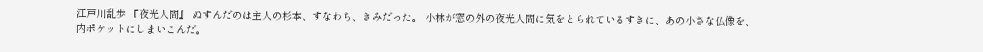江戸川乱歩 『夜光人間』 ぬすんだのは主人の杉本、すなわち、きみだった。 小林が窓の外の夜光人間に気をとられているすきに、あの小さな仏像を、内ポケットにしまいこんだ。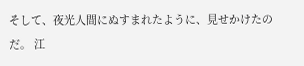そして、夜光人間にぬすまれたように、見せかけたのだ。 江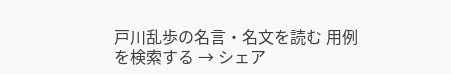戸川乱歩の名言・名文を読む 用例を検索する → シェア